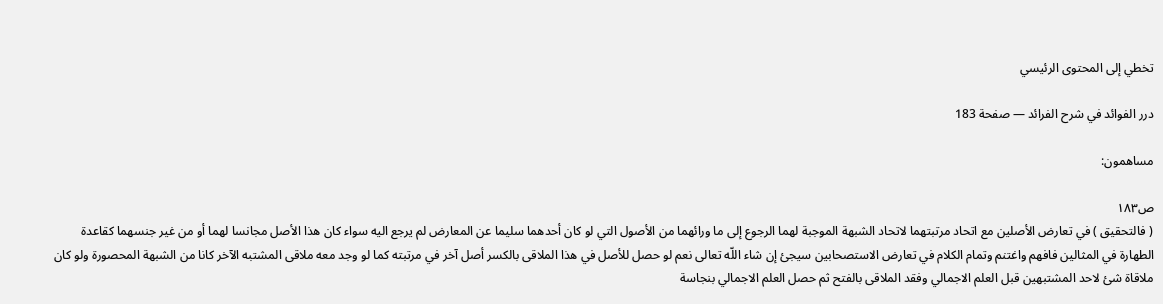تخطي إلى المحتوى الرئيسي

درر الفوائد في شرح الفرائد — صفحة 183

مساهمون:

ص١٨٣
( فالتحقيق ) في تعارض الأصلين مع اتحاد مرتبتهما لاتحاد الشبهة الموجبة لهما الرجوع إلى ما ورائهما من الأصول التي لو كان أحدهما سليما عن المعارض لم يرجع اليه سواء كان هذا الأصل مجانسا لهما أو من غير جنسهما كقاعدة الطهارة في المثالين فافهم واغتنم وتمام الكلام في تعارض الاستصحابين سيجئ إن شاء اللّه تعالى نعم لو حصل للأصل في هذا الملاقى بالكسر أصل آخر في مرتبته كما لو وجد معه ملاقى المشتبه الآخر كانا من الشبهة المحصورة ولو كان ملاقاة شئ لاحد المشتبهين قبل العلم الاجمالي وفقد الملاقى بالفتح ثم حصل العلم الاجمالي بنجاسة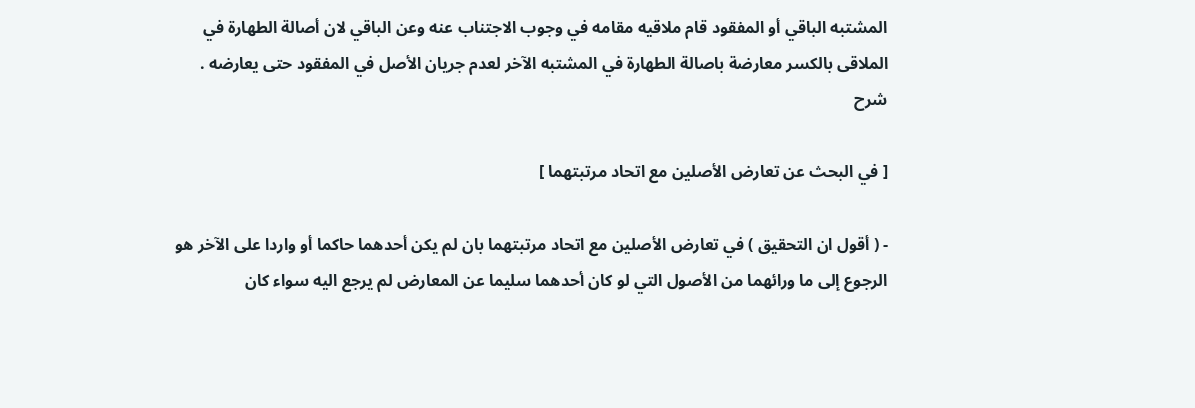المشتبه الباقي أو المفقود قام ملاقيه مقامه في وجوب الاجتناب عنه وعن الباقي لان أصالة الطهارة في الملاقى بالكسر معارضة باصالة الطهارة في المشتبه الآخر لعدم جريان الأصل في المفقود حتى يعارضه .
شرح

[ في البحث عن تعارض الأصلين مع اتحاد مرتبتهما ]

- ( أقول ان التحقيق ) في تعارض الأصلين مع اتحاد مرتبتهما بان لم يكن أحدهما حاكما أو واردا على الآخر هو الرجوع إلى ما ورائهما من الأصول التي لو كان أحدهما سليما عن المعارض لم يرجع اليه سواء كان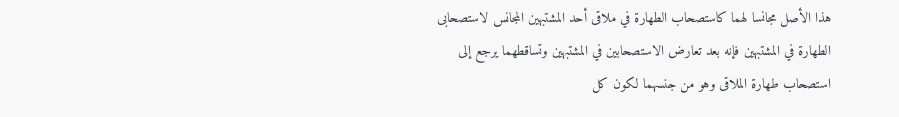هذا الأصل مجانسا لهما كاستصحاب الطهارة في ملاقى أحد المشتبهين المجانس لاستصحابى الطهارة في المشتبهين فإنه بعد تعارض الاستصحابين في المشتبهين وتساقطهما يرجع إلى استصحاب طهارة الملاقى وهو من جنسهما لكون كل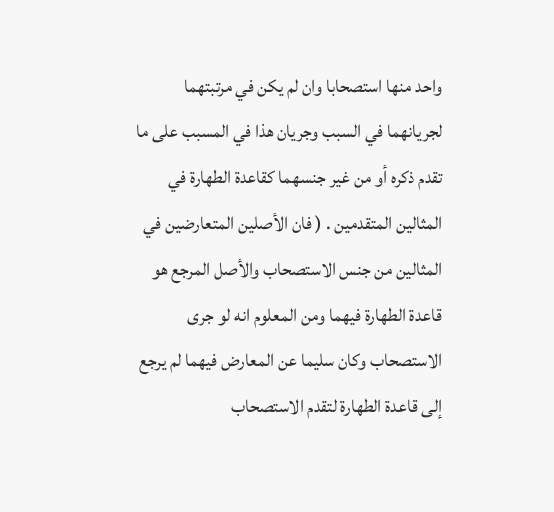واحد منها استصحابا وان لم يكن في مرتبتهما لجريانهما في السبب وجريان هذا في المسبب على ما تقدم ذكره أو من غير جنسهما كقاعدة الطهارة في المثالين المتقدمين . ( فان الأصلين المتعارضين في المثالين من جنس الاستصحاب والأصل المرجع هو قاعدة الطهارة فيهما ومن المعلوم انه لو جرى الاستصحاب وكان سليما عن المعارض فيهما لم يرجع إلى قاعدة الطهارة لتقدم الاستصحاب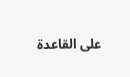على القاعدة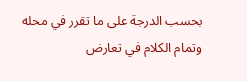بحسب الدرجة على ما تقرر في محله وتمام الكلام في تعارض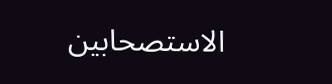الاستصحابين